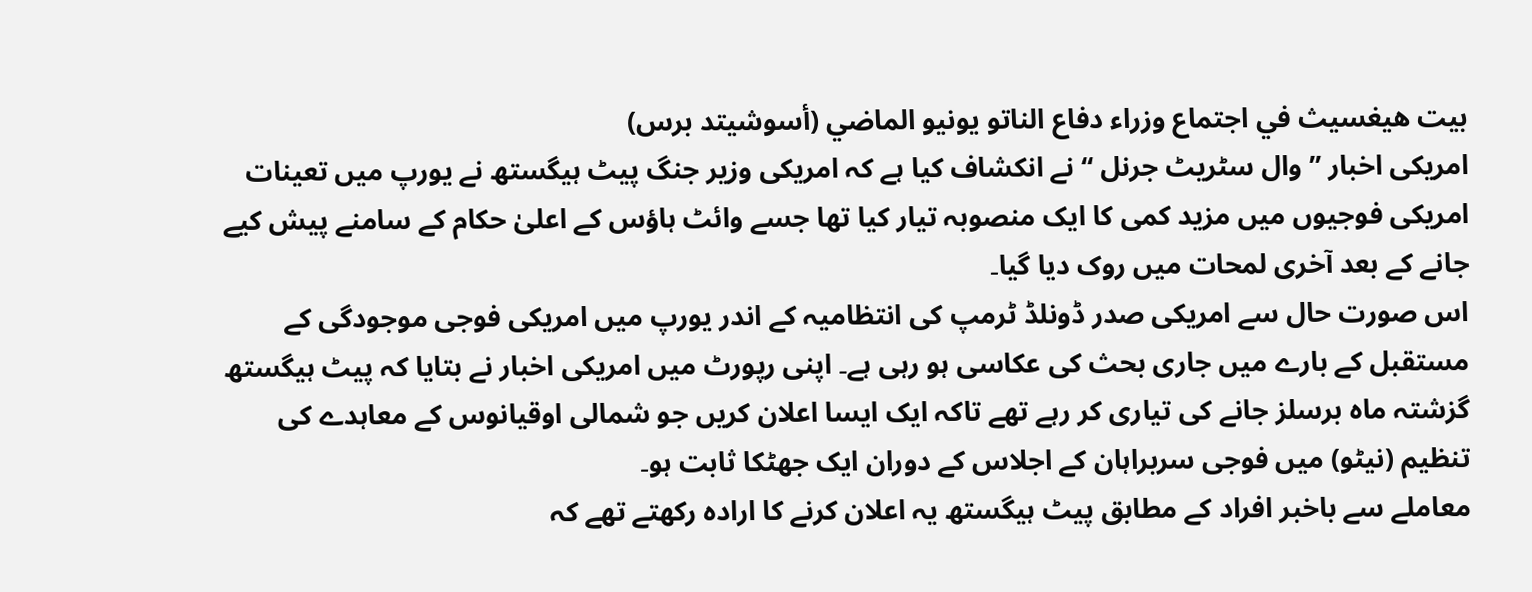بيت هيغسيث في اجتماع وزراء دفاع الناتو يونيو الماضي (أسوشيتد برس)
امریکی اخبار ’’ وال سٹریٹ جرنل ‘‘ نے انکشاف کیا ہے کہ امریکی وزیر جنگ پیٹ ہیگستھ نے یورپ میں تعینات امریکی فوجیوں میں مزید کمی کا ایک منصوبہ تیار کیا تھا جسے وائٹ ہاؤس کے اعلیٰ حکام کے سامنے پیش کیے جانے کے بعد آخری لمحات میں روک دیا گیا۔
اس صورت حال سے امریکی صدر ڈونلڈ ٹرمپ کی انتظامیہ کے اندر یورپ میں امریکی فوجی موجودگی کے مستقبل کے بارے میں جاری بحث کی عکاسی ہو رہی ہے۔ اپنی رپورٹ میں امریکی اخبار نے بتایا کہ پیٹ ہیگستھ گزشتہ ماہ برسلز جانے کی تیاری کر رہے تھے تاکہ ایک ایسا اعلان کریں جو شمالی اوقیانوس کے معاہدے کی تنظیم (نیٹو) میں فوجی سربراہان کے اجلاس کے دوران ایک جھٹکا ثابت ہو۔
معاملے سے باخبر افراد کے مطابق پیٹ ہیگستھ یہ اعلان کرنے کا ارادہ رکھتے تھے کہ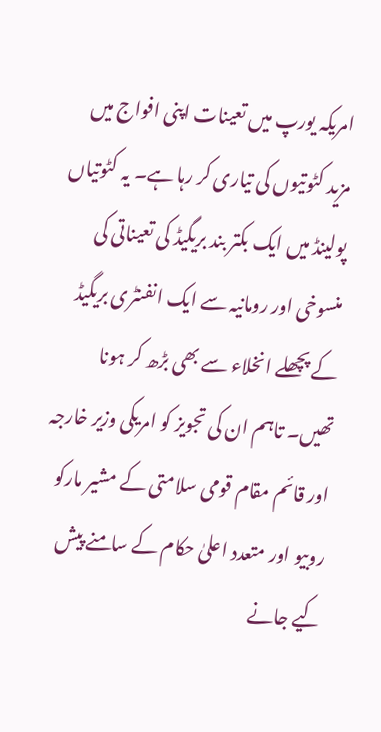امریکہ یورپ میں تعینات اپنی افواج میں مزید کٹوتیوں کی تیاری کر رہا ہے۔ یہ کٹوتیاں پولینڈ میں ایک بکتر بند بریگیڈ کی تعیناتی کی منسوخی اور رومانیہ سے ایک انفنٹری بریگیڈ کے پچھلے انخلاء سے بھی بڑھ کر ہونا تھیں۔ تاہم ان کی تجویز کو امریکی وزیر خارجہ اور قائم مقام قومی سلامتی کے مشیر مارکو روبیو اور متعدد اعلیٰ حکام کے سامنے پیش کیے جانے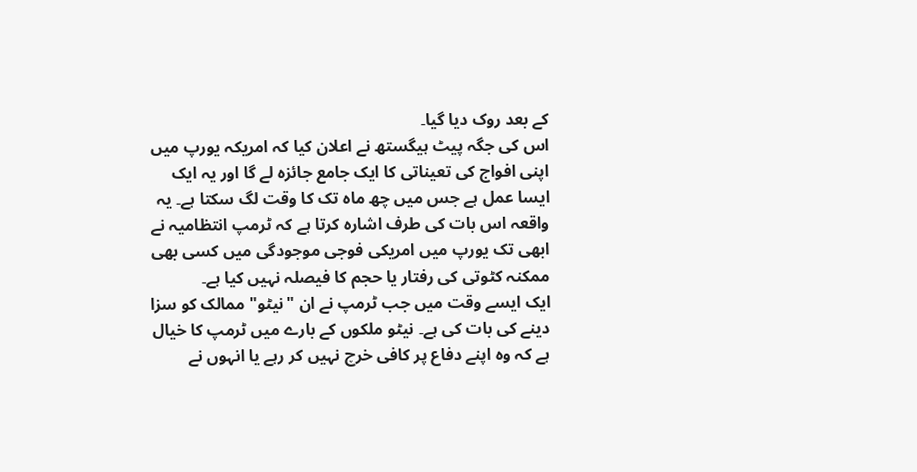کے بعد روک دیا گیا۔
اس کی جگہ پیٹ ہیگستھ نے اعلان کیا کہ امریکہ یورپ میں اپنی افواج کی تعیناتی کا ایک جامع جائزہ لے گا اور یہ ایک ایسا عمل ہے جس میں چھ ماہ تک کا وقت لگ سکتا ہے۔ یہ واقعہ اس بات کی طرف اشارہ کرتا ہے کہ ٹرمپ انتظامیہ نے ابھی تک یورپ میں امریکی فوجی موجودگی میں کسی بھی ممکنہ کٹوتی کی رفتار یا حجم کا فیصلہ نہیں کیا ہے۔
ایک ایسے وقت میں جب ٹرمپ نے ان "نیٹو" ممالک کو سزا دینے کی بات کی ہے۔ نیٹو ملکوں کے بارے میں ٹرمپ کا خیال ہے کہ وہ اپنے دفاع پر کافی خرچ نہیں کر رہے یا انہوں نے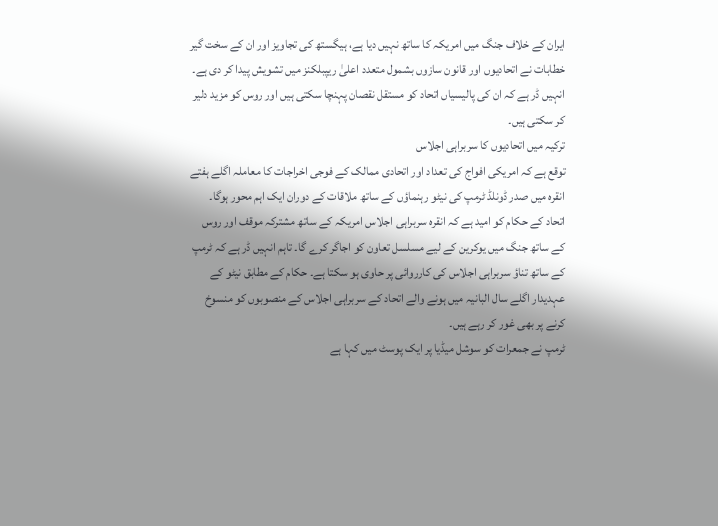ایران کے خلاف جنگ میں امریکہ کا ساتھ نہیں دیا ہے، ہیگستھ کی تجاویز اور ان کے سخت گیر خطابات نے اتحادیوں اور قانون سازوں بشمول متعدد اعلیٰ ریپبلکنز میں تشویش پیدا کر دی ہے۔ انہیں ڈر ہے کہ ان کی پالیسیاں اتحاد کو مستقل نقصان پہنچا سکتی ہیں اور روس کو مزید دلیر کر سکتی ہیں۔
ترکیہ میں اتحادیوں کا سربراہی اجلاس
توقع ہے کہ امریکی افواج کی تعداد اور اتحادی ممالک کے فوجی اخراجات کا معاملہ اگلے ہفتے انقرہ میں صدر ڈونلڈ ٹرمپ کی نیٹو رہنماؤں کے ساتھ ملاقات کے دوران ایک اہم محور ہوگا۔ اتحاد کے حکام کو امید ہے کہ انقرہ سربراہی اجلاس امریکہ کے ساتھ مشترکہ موقف اور روس کے ساتھ جنگ میں یوکرین کے لیے مسلسل تعاون کو اجاگر کرے گا۔ تاہم انہیں ڈر ہے کہ ٹرمپ کے ساتھ تناؤ سربراہی اجلاس کی کارروائی پر حاوی ہو سکتا ہے۔ حکام کے مطابق نیٹو کے عہدیدار اگلے سال البانیہ میں ہونے والے اتحاد کے سربراہی اجلاس کے منصوبوں کو منسوخ کرنے پر بھی غور کر رہے ہیں۔
ٹرمپ نے جمعرات کو سوشل میڈیا پر ایک پوسٹ میں کہا ہے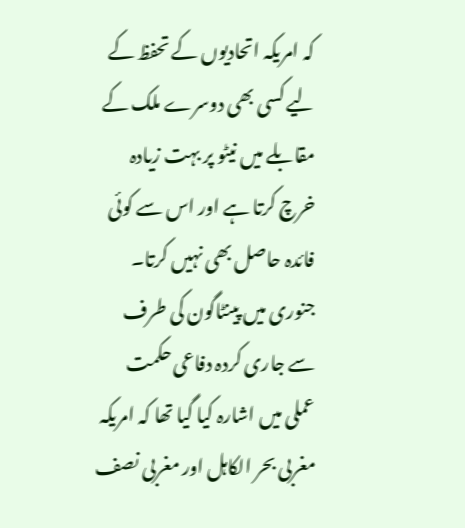کہ امریکہ اتحادیوں کے تحفظ کے لیے کسی بھی دوسرے ملک کے مقابلے میں نیٹو پر بہت زیادہ خرچ کرتا ہے اور اس سے کوئی فائدہ حاصل بھی نہیں کرتا۔ جنوری میں پینٹاگون کی طرف سے جاری کردہ دفاعی حکمت عملی میں اشارہ کیا گیا تھا کہ امریکہ مغربی بحر الکاہل اور مغربی نصف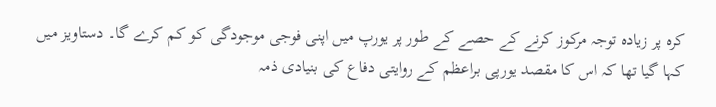کرہ پر زیادہ توجہ مرکوز کرنے کے حصے کے طور پر یورپ میں اپنی فوجی موجودگی کو کم کرے گا۔ دستاویز میں کہا گیا تھا کہ اس کا مقصد یورپی براعظم کے روایتی دفاع کی بنیادی ذمہ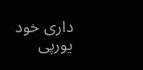داری خود یورپی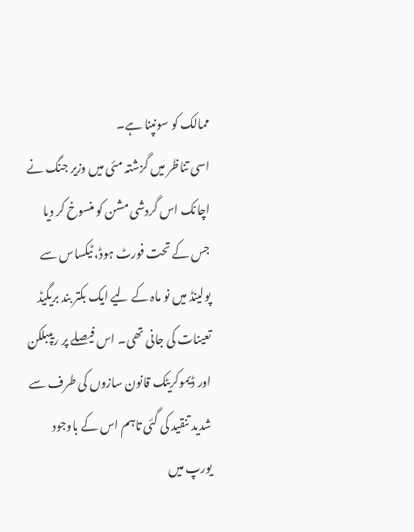ممالک کو سونپنا ہے۔
اسی تناظر میں گزشتہ مئی میں وزیر جنگ نے اچانک اس گردشی مشن کو منسوخ کر دیا جس کے تحت فورٹ ہوڈ، ٹیکساس سے پولینڈ میں نو ماہ کے لیے ایک بکتر بند بریگیڈ تعینات کی جانی تھی۔ اس فیصلے پر ریپبلکن اور ڈیموکریٹک قانون سازوں کی طرف سے شدید تنقید کی گئی تاہم اس کے باوجود یورپ میں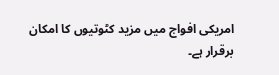امریکی افواج میں مزید کٹوتیوں کا امکان برقرار ہے۔